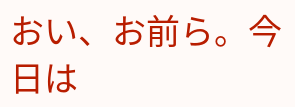おい、お前ら。今日は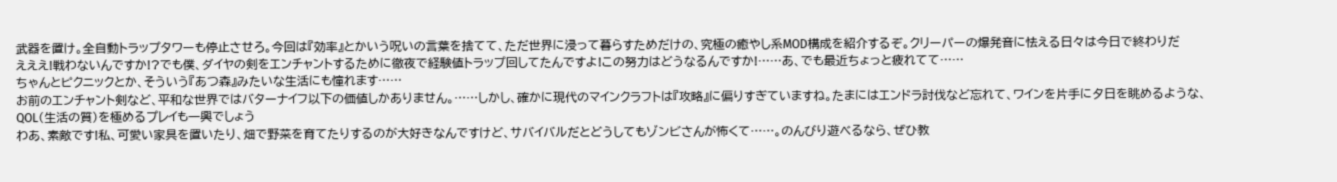武器を置け。全自動トラップタワーも停止させろ。今回は『効率』とかいう呪いの言葉を捨てて、ただ世界に浸って暮らすためだけの、究極の癒やし系MOD構成を紹介するぞ。クリーパーの爆発音に怯える日々は今日で終わりだ
えええ!戦わないんですか!?でも僕、ダイヤの剣をエンチャントするために徹夜で経験値トラップ回してたんですよ!この努力はどうなるんですか!……あ、でも最近ちょっと疲れてて……
ちゃんとピクニックとか、そういう『あつ森』みたいな生活にも憧れます……
お前のエンチャント剣など、平和な世界ではバターナイフ以下の価値しかありません。……しかし、確かに現代のマインクラフトは『攻略』に偏りすぎていますね。たまにはエンドラ討伐など忘れて、ワインを片手に夕日を眺めるような、QOL(生活の質)を極めるプレイも一興でしょう
わあ、素敵です!私、可愛い家具を置いたり、畑で野菜を育てたりするのが大好きなんですけど、サバイバルだとどうしてもゾンビさんが怖くて……。のんびり遊べるなら、ぜひ教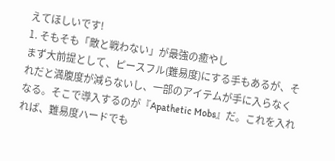えてほしいです!
1. そもそも「敵と戦わない」が最強の癒やし
まず大前提として、ピースフル(難易度)にする手もあるが、それだと満腹度が減らないし、一部のアイテムが手に入らなくなる。そこで導入するのが『Apathetic Mobs』だ。これを入れれば、難易度ハードでも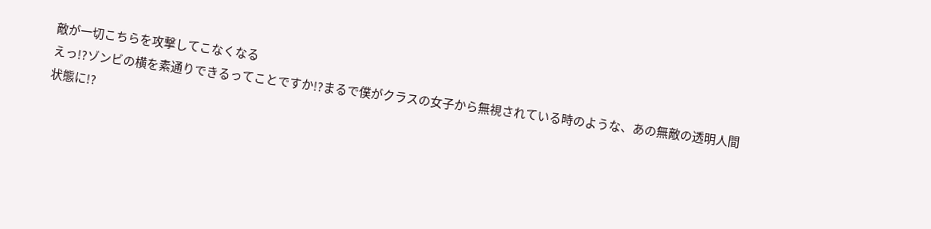敵が一切こちらを攻撃してこなくなる
えっ!?ゾンビの横を素通りできるってことですか!?まるで僕がクラスの女子から無視されている時のような、あの無敵の透明人間状態に!?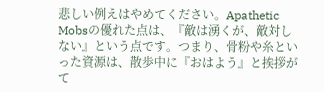悲しい例えはやめてください。Apathetic Mobsの優れた点は、『敵は湧くが、敵対しない』という点です。つまり、骨粉や糸といった資源は、散歩中に『おはよう』と挨拶がて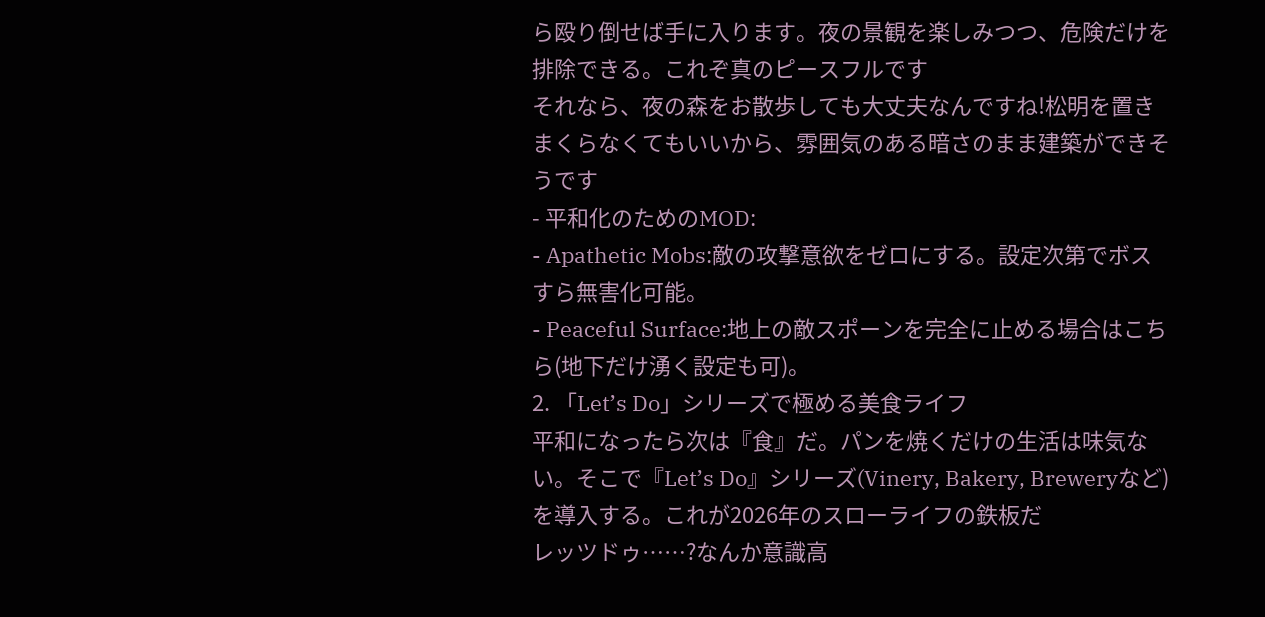ら殴り倒せば手に入ります。夜の景観を楽しみつつ、危険だけを排除できる。これぞ真のピースフルです
それなら、夜の森をお散歩しても大丈夫なんですね!松明を置きまくらなくてもいいから、雰囲気のある暗さのまま建築ができそうです
- 平和化のためのMOD:
- Apathetic Mobs:敵の攻撃意欲をゼロにする。設定次第でボスすら無害化可能。
- Peaceful Surface:地上の敵スポーンを完全に止める場合はこちら(地下だけ湧く設定も可)。
2. 「Let’s Do」シリーズで極める美食ライフ
平和になったら次は『食』だ。パンを焼くだけの生活は味気ない。そこで『Let’s Do』シリーズ(Vinery, Bakery, Breweryなど)を導入する。これが2026年のスローライフの鉄板だ
レッツドゥ……?なんか意識高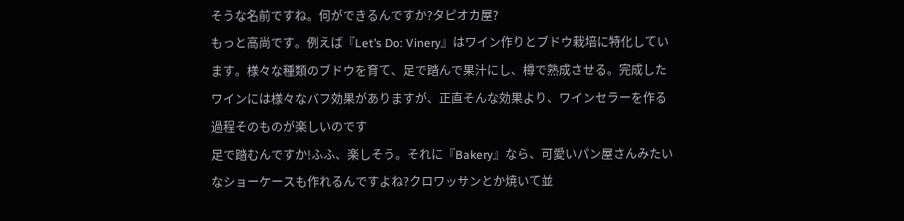そうな名前ですね。何ができるんですか?タピオカ屋?
もっと高尚です。例えば『Let’s Do: Vinery』はワイン作りとブドウ栽培に特化しています。様々な種類のブドウを育て、足で踏んで果汁にし、樽で熟成させる。完成したワインには様々なバフ効果がありますが、正直そんな効果より、ワインセラーを作る過程そのものが楽しいのです
足で踏むんですか!ふふ、楽しそう。それに『Bakery』なら、可愛いパン屋さんみたいなショーケースも作れるんですよね?クロワッサンとか焼いて並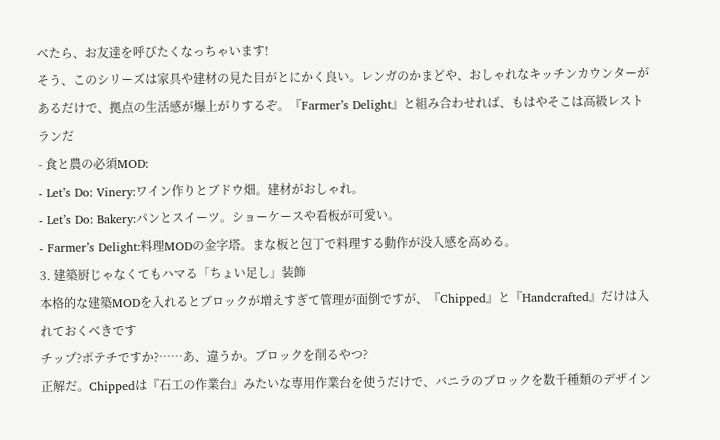べたら、お友達を呼びたくなっちゃいます!
そう、このシリーズは家具や建材の見た目がとにかく良い。レンガのかまどや、おしゃれなキッチンカウンターがあるだけで、拠点の生活感が爆上がりするぞ。『Farmer’s Delight』と組み合わせれば、もはやそこは高級レストランだ
- 食と農の必須MOD:
- Let’s Do: Vinery:ワイン作りとブドウ畑。建材がおしゃれ。
- Let’s Do: Bakery:パンとスイーツ。ショーケースや看板が可愛い。
- Farmer’s Delight:料理MODの金字塔。まな板と包丁で料理する動作が没入感を高める。
3. 建築厨じゃなくてもハマる「ちょい足し」装飾
本格的な建築MODを入れるとブロックが増えすぎて管理が面倒ですが、『Chipped』と『Handcrafted』だけは入れておくべきです
チップ?ポテチですか?……あ、違うか。ブロックを削るやつ?
正解だ。Chippedは『石工の作業台』みたいな専用作業台を使うだけで、バニラのブロックを数千種類のデザイン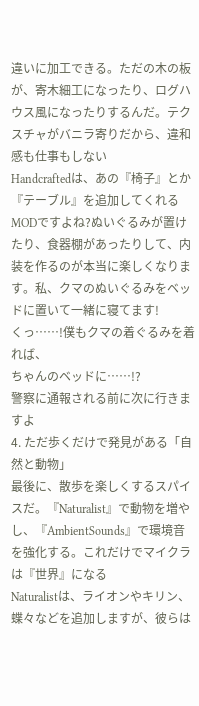違いに加工できる。ただの木の板が、寄木細工になったり、ログハウス風になったりするんだ。テクスチャがバニラ寄りだから、違和感も仕事もしない
Handcraftedは、あの『椅子』とか『テーブル』を追加してくれるMODですよね?ぬいぐるみが置けたり、食器棚があったりして、内装を作るのが本当に楽しくなります。私、クマのぬいぐるみをベッドに置いて一緒に寝てます!
くっ……!僕もクマの着ぐるみを着れば、
ちゃんのベッドに……!?
警察に通報される前に次に行きますよ
4. ただ歩くだけで発見がある「自然と動物」
最後に、散歩を楽しくするスパイスだ。『Naturalist』で動物を増やし、『AmbientSounds』で環境音を強化する。これだけでマイクラは『世界』になる
Naturalistは、ライオンやキリン、蝶々などを追加しますが、彼らは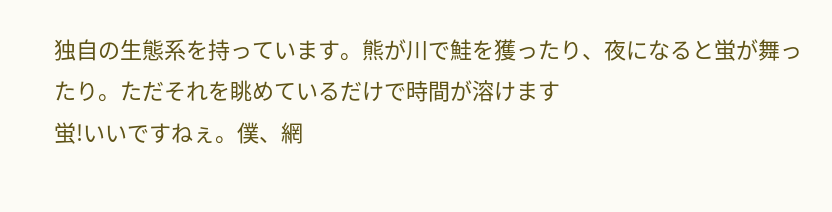独自の生態系を持っています。熊が川で鮭を獲ったり、夜になると蛍が舞ったり。ただそれを眺めているだけで時間が溶けます
蛍!いいですねぇ。僕、網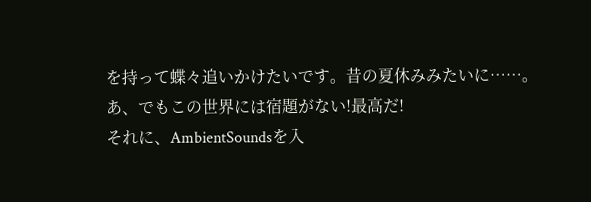を持って蝶々追いかけたいです。昔の夏休みみたいに……。あ、でもこの世界には宿題がない!最高だ!
それに、AmbientSoundsを入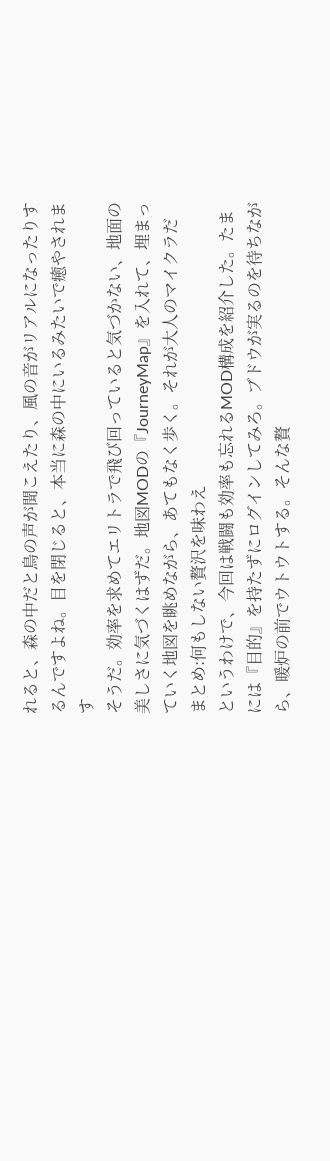れると、森の中だと鳥の声が聞こえたり、風の音がリアルになったりするんですよね。目を閉じると、本当に森の中にいるみたいで癒やされます
そうだ。効率を求めてエリトラで飛び回っていると気づかない、地面の美しさに気づくはずだ。地図MODの『JourneyMap』を入れて、埋まっていく地図を眺めながら、あてもなく歩く。それが大人のマイクラだ
まとめ:何もしない贅沢を味わえ
というわけで、今回は戦闘も効率も忘れるMOD構成を紹介した。たまには『目的』を持たずにログインしてみろ。ブドウが実るのを待ちながら、暖炉の前でウトウトする。そんな贅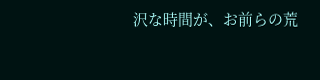沢な時間が、お前らの荒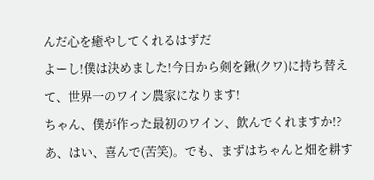んだ心を癒やしてくれるはずだ
よーし!僕は決めました!今日から剣を鍬(クワ)に持ち替えて、世界一のワイン農家になります!
ちゃん、僕が作った最初のワイン、飲んでくれますか!?
あ、はい、喜んで(苦笑)。でも、まずはちゃんと畑を耕す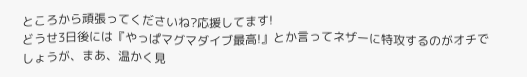ところから頑張ってくださいね?応援してます!
どうせ3日後には『やっぱマグマダイブ最高!』とか言ってネザーに特攻するのがオチでしょうが、まあ、温かく見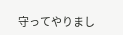守ってやりまし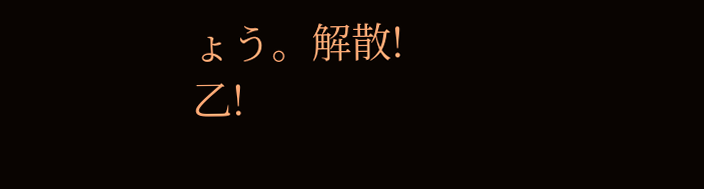ょう。解散!
乙!